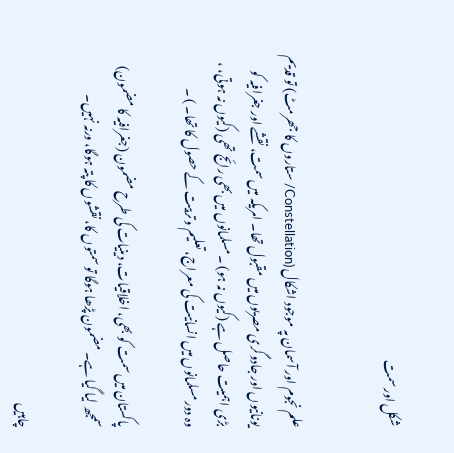شکل اور سمت


علم نجوم اور آسمان پہ موجود اشکال (Constellation/ ستاروں کا جھرمٹ) تو قدیم یونانیوں اور جادوگری مصریوں میں مقبول تھا۔ امریکہ میں سمت، نقشے اور جغرافیہ کو بڑی اہمیت حاصل ہے (کیوں نہ ہو) ۔ مسلمانوں میں بھی رائج تھی (کیوں نہ ہوتی، ، وہ دور مسلمانوں میں انسانیت کی معراج، تعلیم و تربیت کے حصول کا تھا۔ ) ۔

پاکستان میں سمت کو بھی، اخلاقیات، دینیات کی طرح مضمون (جغرافیہ کا مضمون) سمجھ لیا گیا ہے۔ مضمون پڑھا ہوگا تو سمتوں کا، نقشوں کا پتہ ہوگا، ورنہ نہیں۔

چاہیں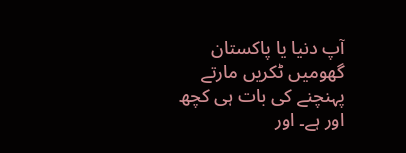آپ دنیا یا پاکستان گھومیں ٹکریں مارتے پہنچنے کی بات ہی کچھ اور ہے۔ اور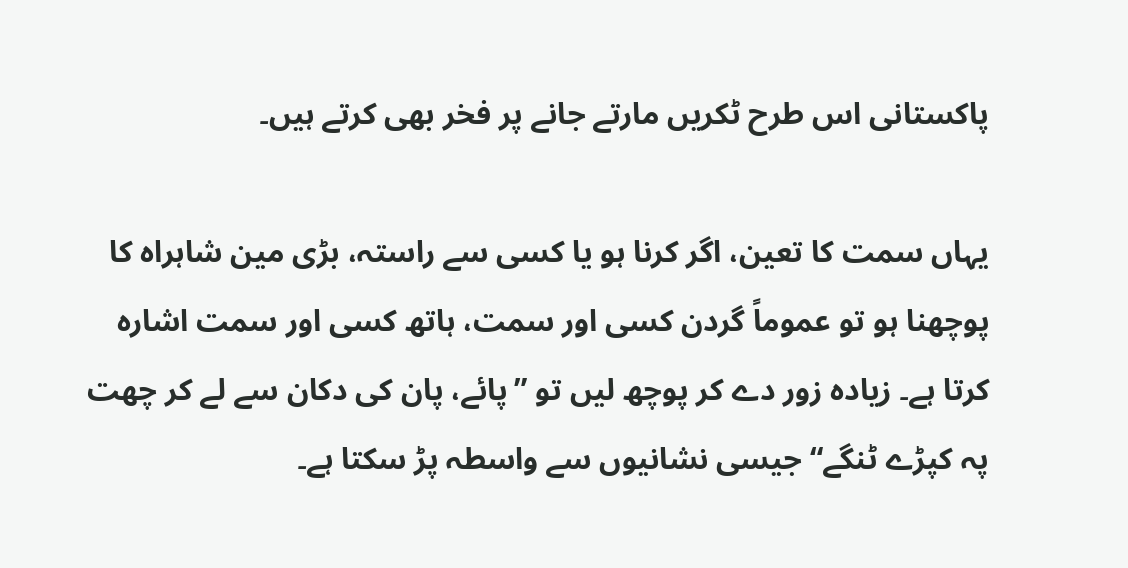پاکستانی اس طرح ٹکریں مارتے جانے پر فخر بھی کرتے ہیں۔

یہاں سمت کا تعین، اگر کرنا ہو یا کسی سے راستہ، بڑی مین شاہراہ کا پوچھنا ہو تو عموماً گردن کسی اور سمت، ہاتھ کسی اور سمت اشارہ کرتا ہے۔ زیادہ زور دے کر پوچھ لیں تو ”پائے، پان کی دکان سے لے کر چھت پہ کپڑے ٹنگے“ جیسی نشانیوں سے واسطہ پڑ سکتا ہے۔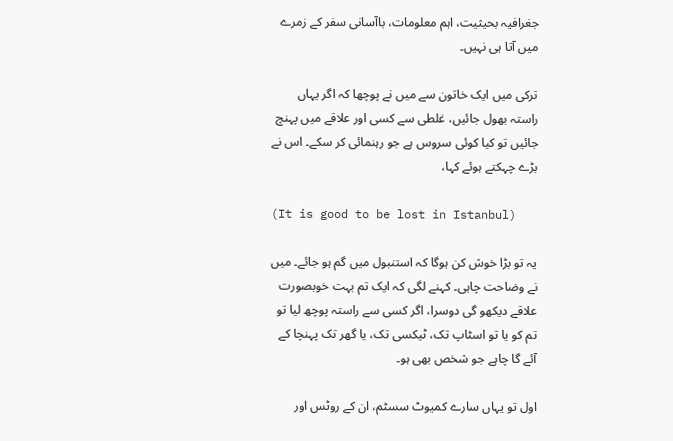جغرافیہ بحیثیت، اہم معلومات، باآسانی سفر کے زمرے میں آتا ہی نہیں۔

ترکی میں ایک خاتون سے میں نے پوچھا کہ اگر یہاں راستہ بھول جائیں، غلطی سے کسی اور علاقے میں پہنچ جائیں تو کیا کوئی سروس ہے جو رہنمائی کر سکے۔ اس نے بڑے چہکتے ہوئے کہا،

(It is good to be lost in Istanbul)

یہ تو بڑا خوش کن ہوگا کہ استنبول میں گم ہو جائے۔ میں نے وضاحت چاہی۔ کہنے لگی کہ ایک تم بہت خوبصورت علاقے دیکھو گی دوسرا، اگر کسی سے راستہ پوچھ لیا تو تم کو یا تو اسٹاپ تک، ٹیکسی تک، یا گھر تک پہنچا کے آئے گا چاہے جو شخص بھی ہو۔

اول تو یہاں سارے کمیوٹ سسٹم، ان کے روٹس اور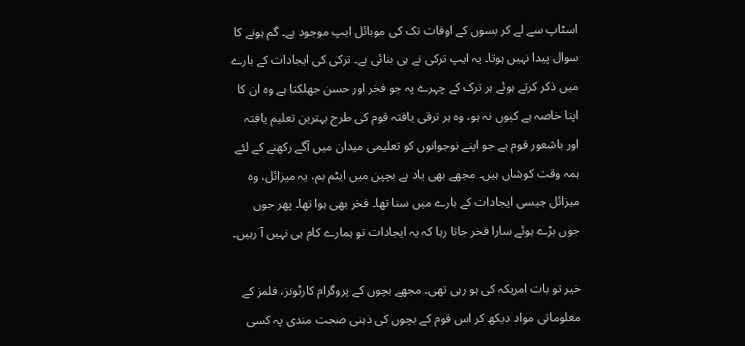اسٹاپ سے لے کر بسوں کے اوقات تک کی موبائل ایپ موجود ہے۔ گم ہونے کا سوال پیدا نہیں ہوتا۔ یہ ایپ ترکی نے ہی بنائی ہے۔ ترکی کی ایجادات کے بارے میں ذکر کرتے ہوئے ہر ترک کے چہرے پہ جو فخر اور حسن جھلکتا ہے وہ ان کا اپنا خاصہ ہے کیوں نہ ہو، وہ ہر ترقی یافتہ قوم کی طرح بہترین تعلیم یافتہ اور باشعور قوم ہے جو اپنے نوجوانوں کو تعلیمی میدان میں آگے رکھنے کے لئے ہمہ وقت کوشاں ہیں۔ مجھے بھی یاد ہے بچپن میں ایٹم بم، یہ میزائل، وہ میزائل جیسی ایجادات کے بارے میں سنا تھا۔ فخر بھی ہوا تھا۔ پھر جوں جوں بڑے ہوئے سارا فخر جاتا رہا کہ یہ ایجادات تو ہمارے کام ہی نہیں آ رہیں۔

خیر تو بات امریکہ کی ہو رہی تھی۔ مجھے بچوں کے پروگرام کارٹونز، فلمز کے معلوماتی مواد دیکھ کر اس قوم کے بچوں کی ذہنی صحت مندی پہ کسی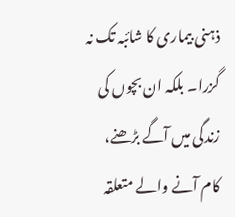ذہنی بیماری کا شائبہ تک نہ گزرا۔ بلکہ ان بچوں کی زندگی میں آگے بڑھنے، کام آنے والے متعلقہ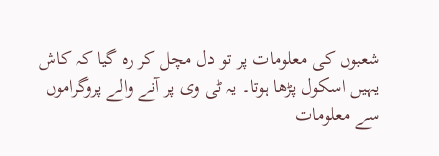شعبوں کی معلومات پر تو دل مچل کر رہ گیا کہ کاش یہیں اسکول پڑھا ہوتا۔ یہ ٹی وی پر آنے والے پروگراموں سے معلومات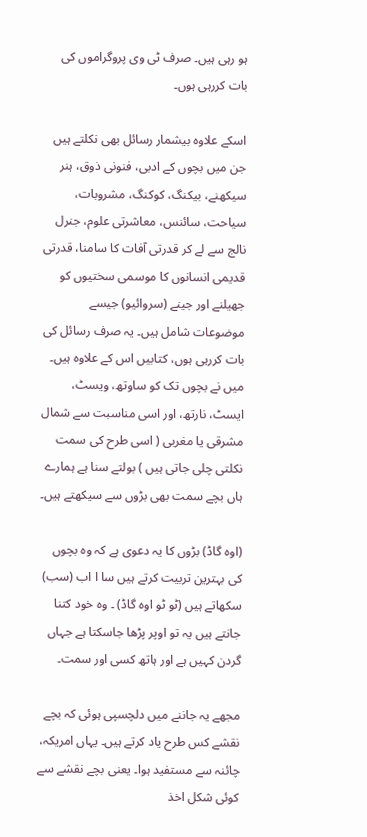ہو رہی ہیں۔ صرف ٹی وی پروگراموں کی بات کررہی ہوں۔

اسکے علاوہ بیشمار رسائل بھی نکلتے ہیں جن میں بچوں کے ادبی، فنونی ذوق، ہنر سیکھنے، بیکنگ، کوکنگ، مشروبات، سیاحت، سائنس، معاشرتی علوم، جنرل نالج سے لے کر قدرتی آفات کا سامنا، قدرتی قدیمی انسانوں کا موسمی سختیوں کو جھیلنے اور جینے (سروائیو) جیسے موضوعات شامل ہیں۔ یہ صرف رسائل کی بات کررہی ہوں، کتابیں اس کے علاوہ ہیں۔ میں نے بچوں تک کو ساوتھ، ویسٹ، ایسٹ، نارتھ، اور اسی مناسبت سے شمال مشرقی یا مغربی ( اسی طرح کی سمت نکلتی چلی جاتی ہیں ) بولتے سنا ہے ہمارے ہاں بچے سمت بھی بڑوں سے سیکھتے ہیں۔

(اوہ گاڈ) بڑوں کا یہ دعوی ہے کہ وہ بچوں کی بہترین تربیت کرتے ہیں سا ا اب (سب) سکھاتے ہیں (ٹو ٹو اوہ گاڈ) ۔ وہ خود کتنا جانتے ہیں یہ تو اوپر پڑھا جاسکتا ہے جہاں گردن کہیں ہے اور ہاتھ کسی اور سمت۔

مجھے یہ جاننے میں دلچسپی ہوئی کہ بچے نقشے کس طرح یاد کرتے ہیں۔ یہاں امریکہ، چائنہ سے مستفید ہوا۔ یعنی بچے نقشے سے کوئی شکل اخذ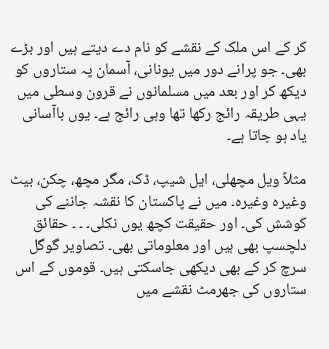کر کے اس ملک کے نقشے کو نام دے دیتے ہیں اور بڑے بھی۔ جو پرانے دور میں یونانی، آسمان پہ ستاروں کو دیکھ کر اور بعد میں مسلمانوں نے قرون وسطی میں یہی طریقہ رائج رکھا تھا وہی رائج ہے۔ یوں باآسانی یاد ہو جاتا ہے۔

مثلاً ویل مچھلی، ایل شیپ، ڈک، مگر مچھ، چکن، بیٹ وغیرہ وغیرہ۔ میں نے پاکستان کا نقشہ جاننے کی کوشش کی۔ اور حقیقت کچھ یوں نکلی۔ ۔ ۔ حقائق دلچسپ بھی ہیں اور معلوماتی بھی۔ تصاویر گوگل سرچ کر کے بھی دیکھی جاسکتی ہیں۔ قوموں کے اس ستاروں کی جھرمٹ نقشے میں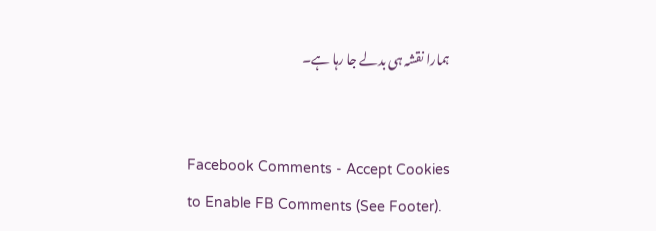ہمارا نقشہ ہی بدلے جا رہا ہے۔


Facebook Comments - Accept Cookies to Enable FB Comments (See Footer).